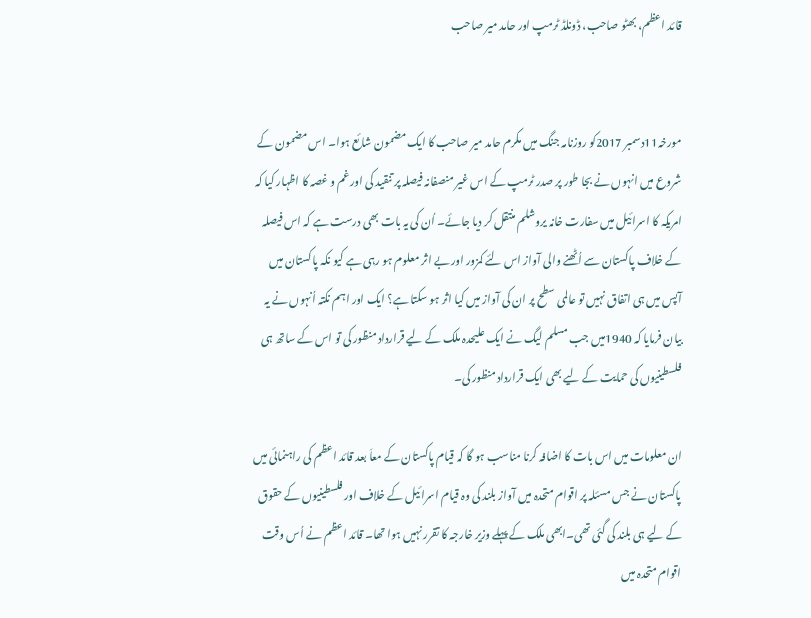قائد اعظم، بھٹو صاحب، ڈونلڈ ٹرمپ اور حامد میر صاحب


مورخہ11دسمبر 2017کو روزنامہ جنگ میں مکرم حامد میر صاحب کا ایک مضمون شائع ہوا۔ اس مضمون کے شروع میں انہوں نے بجا طور پر صدر ٹرمپ کے اس غیر منصفانہ فیصلہ پر تنقید کی اور غم و غصہ کا اظہار کیا کہ امریکہ کا اسرائیل میں سفارت خانہ یروشلم منتقل کر دیا جائے۔ اُن کی یہ بات بھی درست ہے کہ اس فیصلہ کے خلاف پاکستان سے اُٹھنے والی آواز اس لئے کمزور اور بے اثر معلوم ہو رہی ہے کیو نکہ پاکستان میں آپس میں ہی اتفاق نہیں تو عالمی سطح پر ان کی آواز میں کیا اثر ہو سکتا ہے؟ ایک اور اہم نکتہ اُنہوں نے یہ بیان فرمایا کہ 1940میں جب مسلم لیگ نے ایک علیحدہ ملک کے لیے قرارداد منظور کی تو اس کے ساتھ ہی فلسطینیوں کی حمایت کے لیے بھی ایک قرارداد منظور کی۔

ان معلومات میں اس بات کا اضافہ کرنا مناسب ہو گا کہ قیام پاکستان کے معاَ بعد قائد اعظم کی راہنمائی میں پاکستان نے جس مسئلہ پر اقوام متحدہ میں آواز بلند کی وہ قیام اسرائیل کے خلاف اور فلسطینیوں کے حقوق کے لیے ہی بلند کی گئی تھی۔ابھی ملک کے پہلے وزیر خارجہ کا تقرر نہیں ہوا تھا۔ قائد اعظم نے اُس وقت اقوام متحدہ میں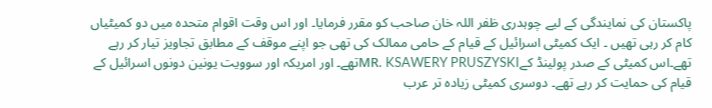پاکستان کی نمایندگی کے لیے چوہدری ظفر اللہ خان صاحب کو مقرر فرمایا۔ اور اس وقت اقوام متحدہ میں دو کمیٹیاں کام کر رہی تھیں ۔ ایک کمیٹی اسرائیل کے قیام کے حامی ممالک کی تھی جو اپنے موقف کے مطابق تجاویز تیار کر رہے تھے۔اس کمیٹی کے صدر پولینڈ کےMR. KSAWERY PRUSZYSKIتھے۔ اور امریکہ اور سوویت یونین دونوں اسرائیل کے قیام کی حمایت کر رہے تھے۔ دوسری کمیٹی زیادہ تر عرب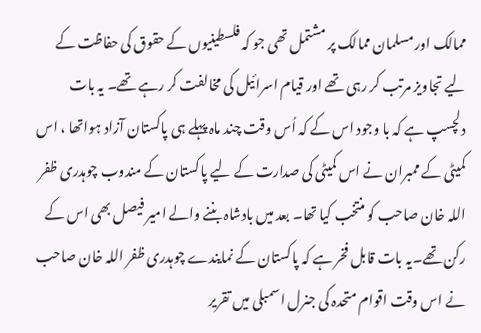ممالک اور مسلمان ممالک پر مشتمل تھی جو کہ فلسطینیوں کے حقوق کی حفاظت کے لیے تجاویز مرتب کر رہی تھے اور قیام اسرائیل کی مخالفت کر رہے تھے۔ یہ بات دلچسپ ہے کہ با وجود اس کے کہ اُس وقت چند ماہ پہلے ہی پاکستان آزاد ہواتھا ، اس کمیٹی کے ممبران نے اس کمیٹی کی صدارت کے لیے پاکستان کے مندوب چوہدری ظفر اللہ خان صاحب کو منتخب کیا تھا۔ بعد میں بادشاہ بننے والے امیر فیصل بھی اس کے رکن تھے۔یہ بات قابل فخر ہے کہ پاکستان کے نمایندے چوہدری ظفر اللہ خان صاحب نے اس وقت اقوام متحدہ کی جنرل اسمبلی میں تقریر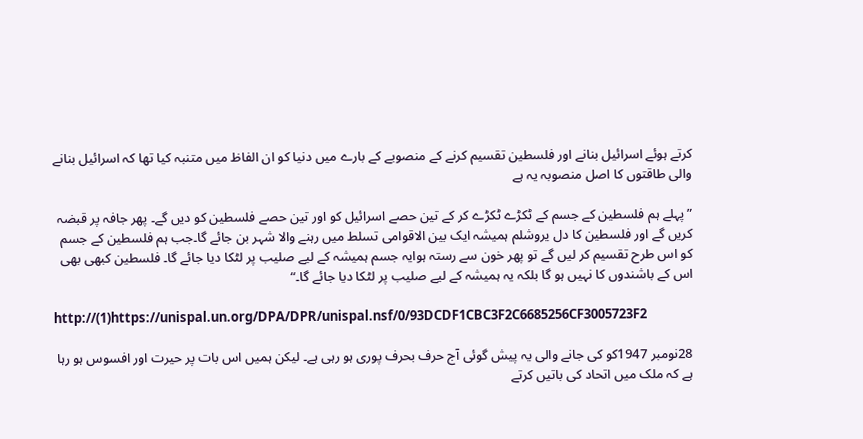کرتے ہوئے اسرائیل بنانے اور فلسطین تقسیم کرنے کے منصوبے کے بارے میں دنیا کو ان الفاظ میں متنبہ کیا تھا کہ اسرائیل بنانے والی طاقتوں کا اصل منصوبہ یہ ہے

”پہلے ہم فلسطین کے جسم کے ٹکڑے ٹکڑے کر کے تین حصے اسرائیل کو اور تین حصے فلسطین کو دیں گے۔ پھر جافہ پر قبضہ کریں گے اور فلسطین کا دل یروشلم ہمیشہ ایک بین الاقوامی تسلط میں رہنے والا شہر بن جائے گا۔جب ہم فلسطین کے جسم کو اس طرح تقسیم کر لیں گے تو پھر خون سے رستہ ہوایہ جسم ہمیشہ کے لیے صلیب پر لٹکا دیا جائے گا۔ فلسطین کبھی بھی اس کے باشندوں کا نہیں ہو گا بلکہ یہ ہمیشہ کے لیے صلیب پر لٹکا دیا جائے گا۔“

http://(1)https://unispal.un.org/DPA/DPR/unispal.nsf/0/93DCDF1CBC3F2C6685256CF3005723F2

28نومبر 1947کو کی جانے والی یہ پیش گوئی آج حرف بحرف پوری ہو رہی ہے۔ لیکن ہمیں اس بات پر حیرت اور افسوس ہو رہا ہے کہ ملک میں اتحاد کی باتیں کرتے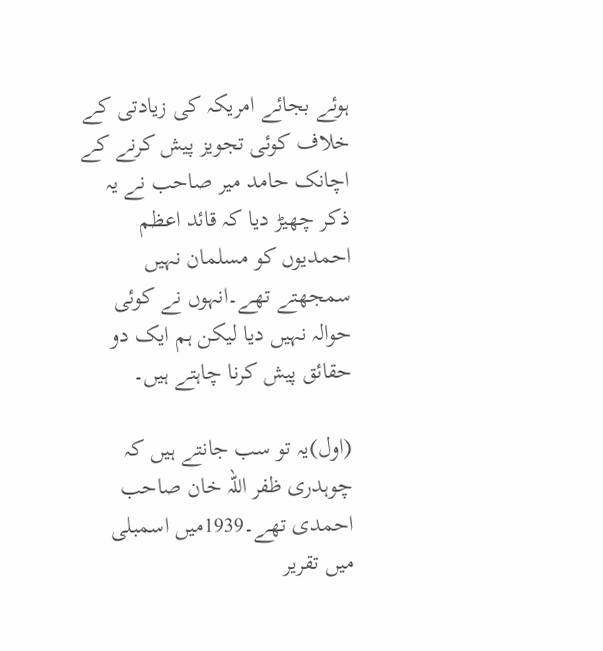ہوئے بجائے امریکہ کی زیادتی کے خلاف کوئی تجویز پیش کرنے کے اچانک حامد میر صاحب نے یہ ذکر چھیڑ دیا کہ قائد اعظم احمدیوں کو مسلمان نہیں سمجھتے تھے۔انہوں نے کوئی حوالہ نہیں دیا لیکن ہم ایک دو حقائق پیش کرنا چاہتے ہیں۔

(اول)یہ تو سب جانتے ہیں کہ چوہدری ظفر اللہ خان صاحب احمدی تھے۔1939میں اسمبلی میں تقریر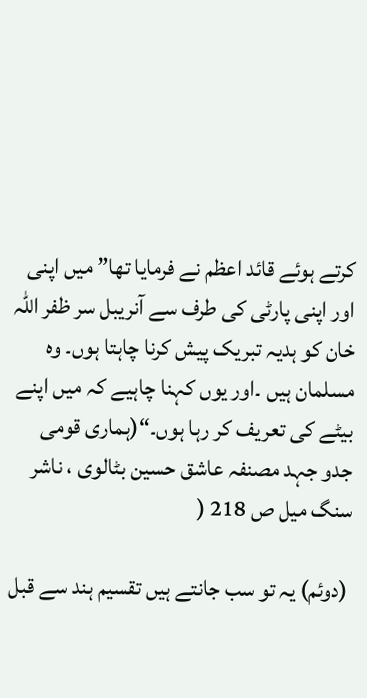کرتے ہوئے قائد اعظم نے فرمایا تھا” میں اپنی اور اپنی پارٹی کی طرف سے آنریبل سر ظفر اللہ خان کو ہدیہ تبریک پیش کرنا چاہتا ہوں۔ وہ مسلمان ہیں ۔اور یوں کہنا چاہیے کہ میں اپنے بیٹے کی تعریف کر رہا ہوں۔“(ہماری قومی جدو جہد مصنفہ عاشق حسین بٹالوی ، ناشر سنگ میل ص 218 (

 (دوئم) یہ تو سب جانتے ہیں تقسیم ہند سے قبل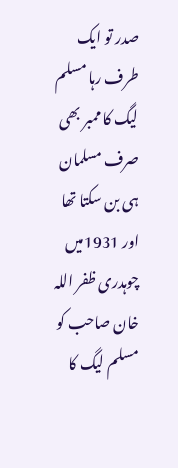صدر تو ایک طرف رہا مسلم لیگ کا ممبر بھی صرف مسلمان ہی بن سکتا تھا اور 1931میں چوہدری ظفر اللہ خان صاحب کو مسلم لیگ کا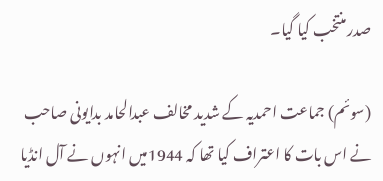صدر منتخب کیا گیا۔

(سوئم) جماعت احمدیہ کے شدید مخالف عبدالحامد بدایونی صاحب نے اس بات کا اعتراف کیا تھا کہ 1944میں انہوں نے آل انڈیا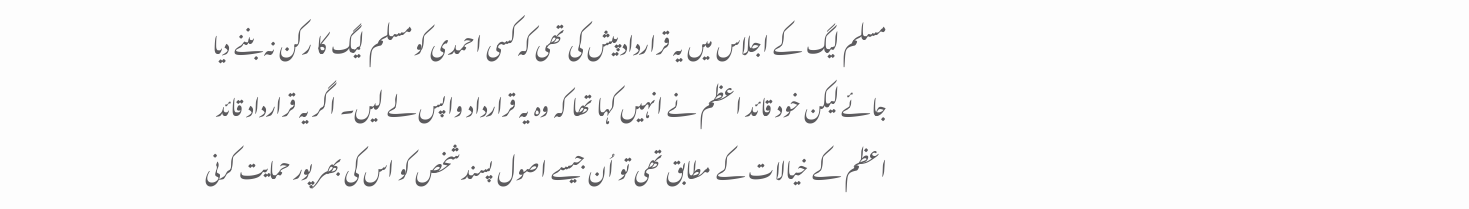مسلم لیگ کے اجلاس میں یہ قرارداد پیش کی تھی کہ کسی احمدی کو مسلم لیگ کا رکن نہ بننے دیا جائے لیکن خود قائد اعظم نے انہیں کہا تھا کہ وہ یہ قرارداد واپس لے لیں۔ اگر یہ قرارداد قائد اعظم کے خیالات کے مطابق تھی تو اُن جیسے اصول پسند شخص کو اس کی بھر پور حمایت کرنی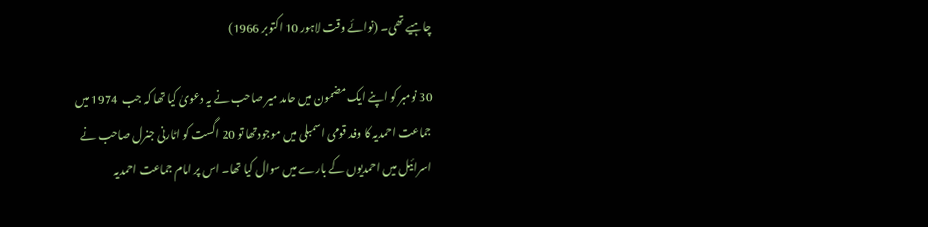چاہیے تھی۔ (نوائے وقت لاہور 10 اکتوبر 1966)

30 نومبر کو اپنے ایک مضمون میں حامد میر صاحب نے یہ دعویٰ کیا تھا کہ جب  1974 میں جماعت احمدیہ کا وفد قومی اسمبلی میں موجودتھا تو 20 اگست کو اٹارنی جنرل صاحب نے اسرائیل میں احمدیوں کے بارے میں سوال کیا تھا۔ اس پر امام جماعت احمدیہ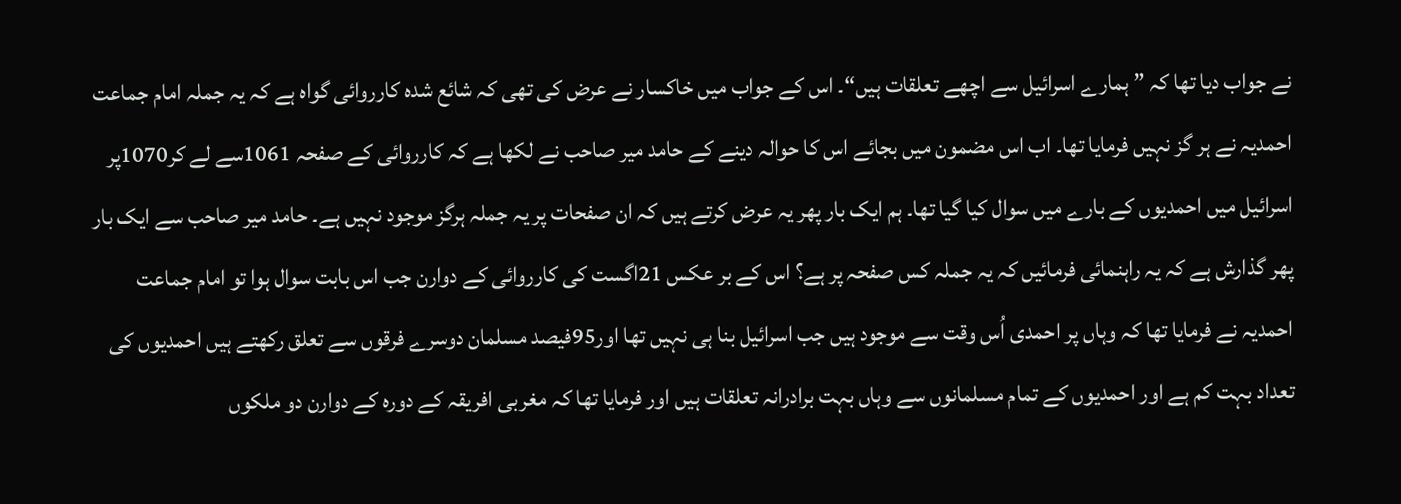نے جواب دیا تھا کہ ” ہمارے اسرائیل سے اچھے تعلقات ہیں“۔ اس کے جواب میں خاکسار نے عرض کی تھی کہ شائع شدہ کارروائی گواہ ہے کہ یہ جملہ امام جماعت احمدیہ نے ہر گز نہیں فرمایا تھا۔ اب اس مضمون میں بجائے اس کا حوالہ دینے کے حامد میر صاحب نے لکھا ہے کہ کارروائی کے صفحہ 1061سے لے کر1070پر اسرائیل میں احمدیوں کے بارے میں سوال کیا گیا تھا۔ ہم ایک بار پھر یہ عرض کرتے ہیں کہ ان صفحات پر یہ جملہ ہرگز موجود نہیں ہے۔ حامد میر صاحب سے ایک بار پھر گذارش ہے کہ یہ راہنمائی فرمائیں کہ یہ جملہ کس صفحہ پر ہے؟ اس کے بر عکس 21اگست کی کارروائی کے دوارن جب اس بابت سوال ہوا تو امام جماعت احمدیہ نے فرمایا تھا کہ وہاں پر احمدی اُس وقت سے موجود ہیں جب اسرائیل بنا ہی نہیں تھا اور95فیصد مسلمان دوسرے فرقوں سے تعلق رکھتے ہیں احمدیوں کی تعداد بہت کم ہے اور احمدیوں کے تمام مسلمانوں سے وہاں بہت برادرانہ تعلقات ہیں اور فرمایا تھا کہ مغربی افریقہ کے دورہ کے دوارن دو ملکوں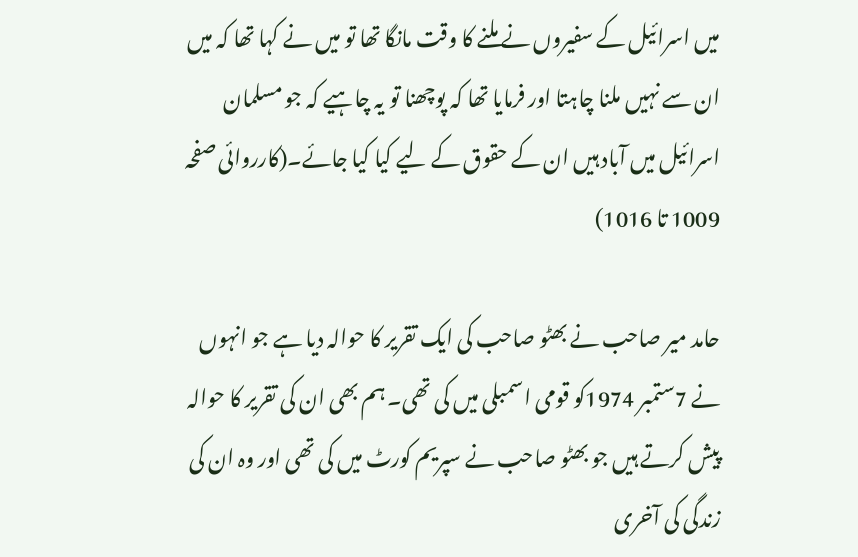میں اسرائیل کے سفیروں نے ملنے کا وقت مانگا تھا تو میں نے کہا تھا کہ میں ان سے نہیں ملنا چاہتا اور فرمایا تھا کہ پوچھنا تو یہ چاہیے کہ جو مسلمان اسرائیل میں آباد ہیں ان کے حقوق کے لیے کیا کیا جائے۔(کارروائی صفحہ 1009 تا 1016)

حامد میر صاحب نے بھٹو صاحب کی ایک تقریر کا حوالہ دیا ہے جو انہوں نے 7ستمبر 1974کو قومی اسمبلی میں کی تھی۔ ہم بھی ان کی تقریر کا حوالہ پیش کرتے ہیں جو بھٹو صاحب نے سپریم کورٹ میں کی تھی اور وہ ان کی زندگی کی آخری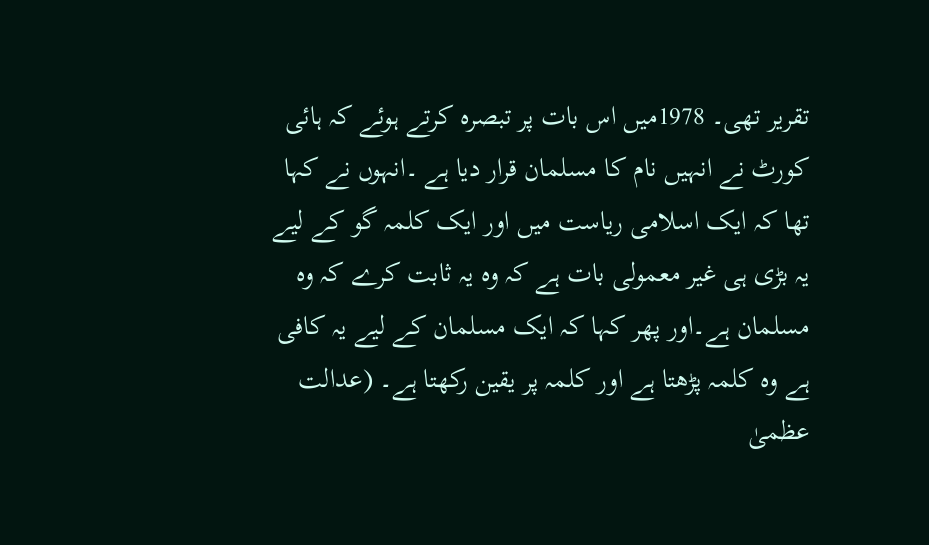تقریر تھی۔ 1978میں اس بات پر تبصرہ کرتے ہوئے کہ ہائی کورٹ نے انہیں نام کا مسلمان قرار دیا ہے ۔انہوں نے کہا تھا کہ ایک اسلامی ریاست میں اور ایک کلمہ گو کے لیے یہ بڑی ہی غیر معمولی بات ہے کہ وہ یہ ثابت کرے کہ وہ مسلمان ہے۔اور پھر کہا کہ ایک مسلمان کے لیے یہ کافی ہے وہ کلمہ پڑھتا ہے اور کلمہ پر یقین رکھتا ہے۔ (عدالت عظمیٰ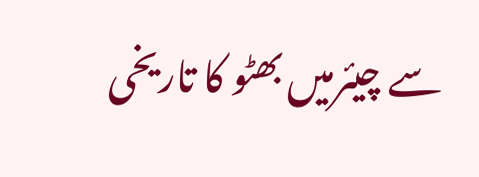سے چیئرمیں بھٹو کا تاریخی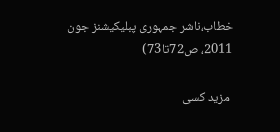خطاب،ناشر جمہوری پبلیکیشنز جون 2011، ص72تا73)

 مزید کسی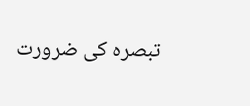تبصرہ کی ضرورت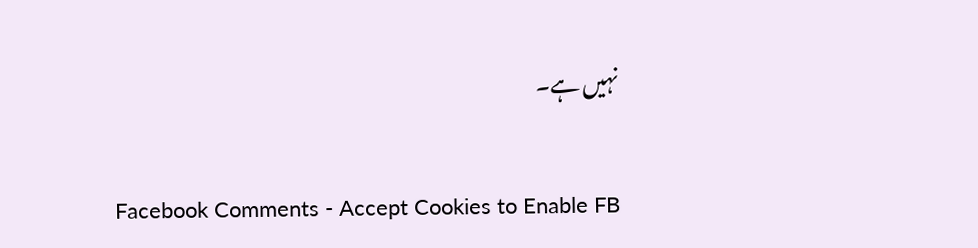نہیں ہے۔


Facebook Comments - Accept Cookies to Enable FB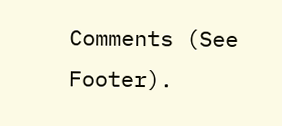Comments (See Footer).